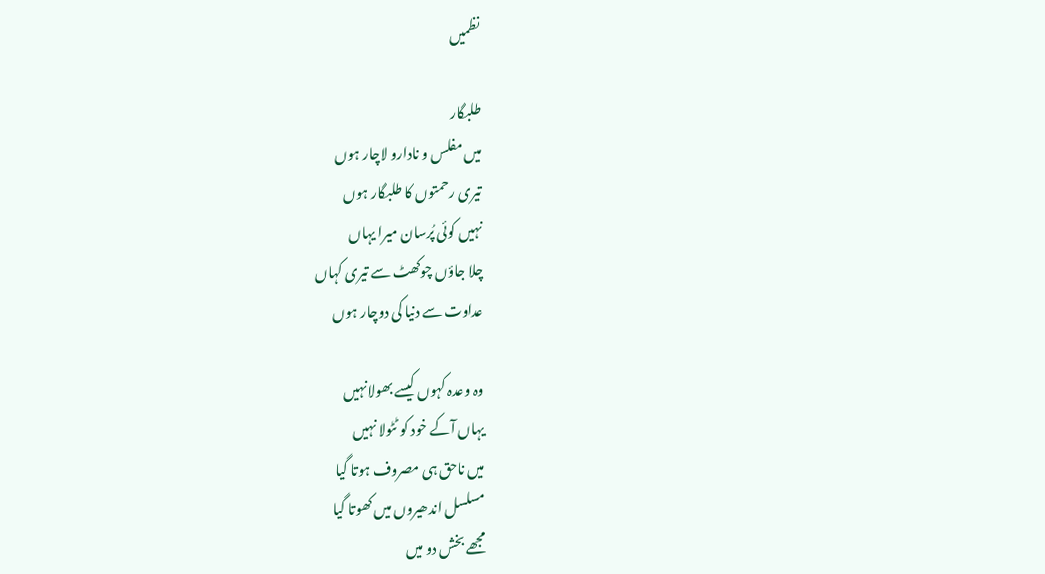نظمیں

طلبگار
میں مفلس و نادارو لاچار ہوں
تیری رحمتوں کا طلبگار ہوں
نہیں کوئی پُرسان میرا یہاں
چلا جاؤں چوکھٹ سے تیری کہاں
عداوت سے دنیا کی دوچار ہوں

وہ وعدہ کہوں کیسے بھولانہیں
یہاں آکے خود کو ٹٹولا نہیں
میں ناحق ہی مصروف ہوتا گیا
مسلسل اندھیروں میں کھوتا گیا
مجھے بخش دو میں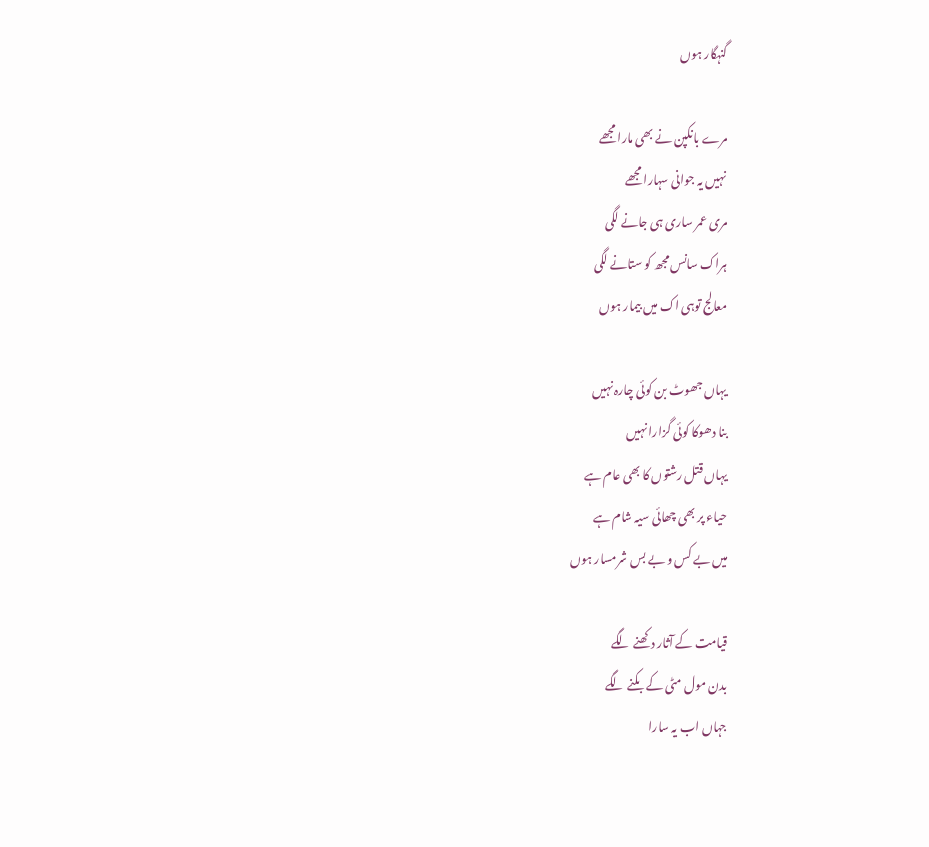گنہگار ہوں

مرے بانکپن نے بھی مارا مجھے
نہیں یہ جوانی سہارا مجھے
مری عمر ساری ہی جانے لگی
ہراک سانس مجھ کو ستانے لگی
معالج توہی اک میں بیمار ہوں

یہاں جھوٹ بن کوئی چارہ نہیں
بنا دھوکا کوئی گزارا نہیں
یہاں قتل رشتوں کا بھی عام ہے
حیاء پر بھی چھائی سیہ شام ہے
میں بے کس و بے بس شرمسار ہوں

قیامت کے آثار دکھنے لگے
بدن مول مٹی کے بکنے لگے
جہاں اب یہ سارا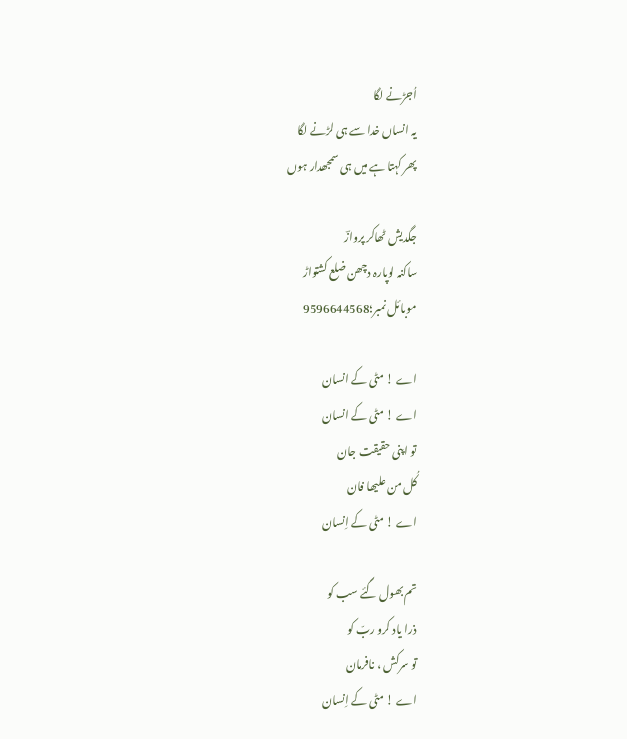اُجڑنے لگا
یہ انساں خدا سے ہی لڑنے لگا
پھر کہتا ہے میں ہی سمجھدار ہوں

جگدیش ٹھاکر پروازؔ
ساکنہ لوپارہ دچھن ضلع کشتواڑ
موبائل نمبر؛9596644568

اے ! مٹی کے انسان
اے ! مٹی کے انسان
تو اپنی حقیقت جان
کُل من علیھا فان
اے ! مٹی کے اِنسان

تم بھول گئے سب کو
ذرا یاد کرو ربّ کو
تو سرکش ، نافرمان
اے ! مٹی کے اِنسان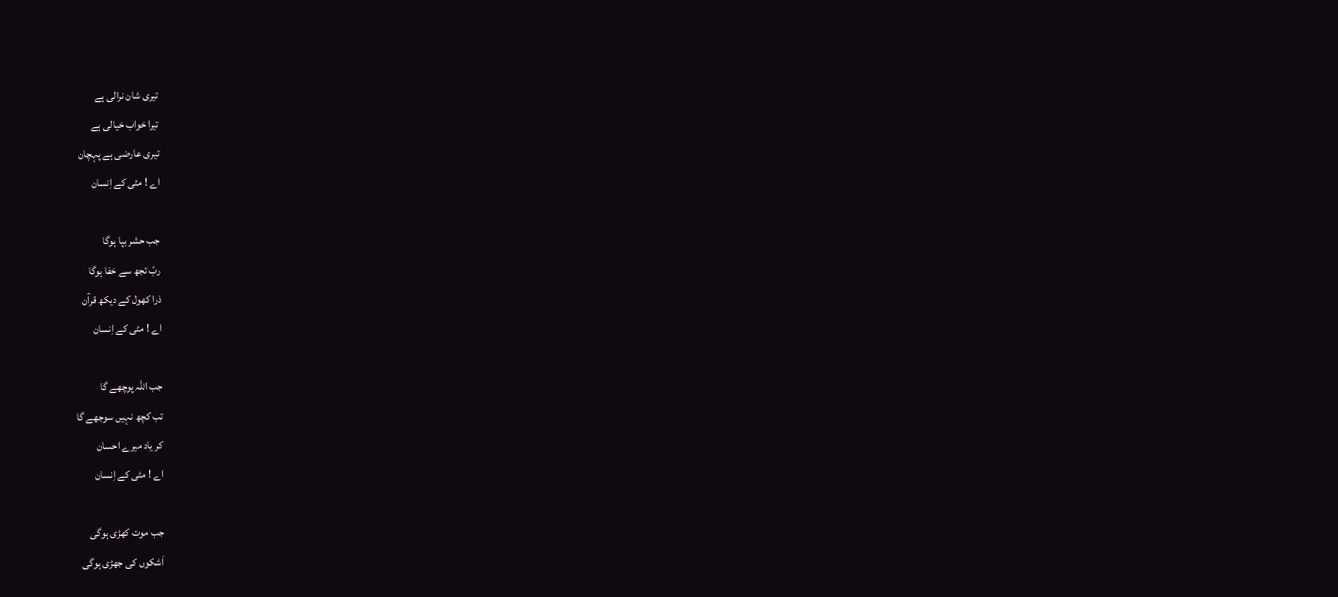تیری شان نرالی ہے
تیرا خواب خیالی ہے
تیری عارضی ہے پہچان
اے ! مٹی کے اِنسان

جب حشر بپا ہوگا
ربّ تجھ سے خفا ہوگا
ذرا کھول کے دیکھ قرآن
اے ! مٹی کے اِنسان

جب اللہ پوچھے گا
تب کچھ نہیں سوجھے گا
کر یاد میرے احسان
اے ! مٹی کے اِنسان

جب موت کھڑی ہوگی
اَشکوں کی جھڑی ہوگی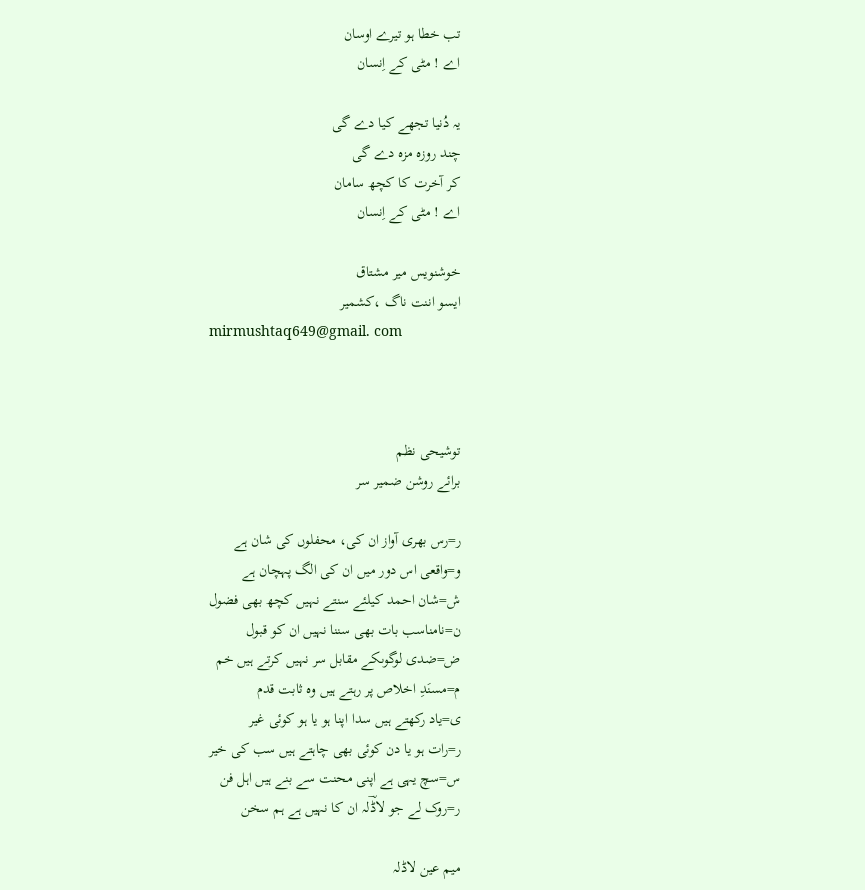تب خطا ہو تیرے اوسان
اے ! مٹی کے اِنسان

یہ دُنیا تجھے کیا دے گی
چند روزہ مزہ دے گی
کر آخرت کا کچھ سامان
اے ! مٹی کے اِنسان

خوشنویس میر مشتاق
ایسو اننت ناگ ،کشمیر
mirmushtaq649@gmail. com



توشیحی نظم
برائے روشن ضمیر سر

ر=رس بھری آواز ان کی، محفلوں کی شان ہے
و=واقعی اس دور میں ان کی الگ پہچان ہے
ش=شان احمد کیلئے سنتے نہیں کچھ بھی فضول
ن=نامناسب بات بھی سننا نہیں ان کو قبول
ض=ضدی لوگوںکے مقابل سر نہیں کرتے ہیں خم
م=مسنَدِ اخلاص پر رہتے ہیں وہ ثابت قدم
ی=یاد رکھتے ہیں سدا اپنا ہو یا ہو کوئی غیر
ر=رات ہو یا دن کوئی بھی چاہتے ہیں سب کی خیر
س=سچ یہی ہے اپنی محنت سے بنے ہیں اہل فن
ر=روک لے جو لاڈؔلہ ان کا نہیں ہے ہم سخن

میم عین لاڈلہ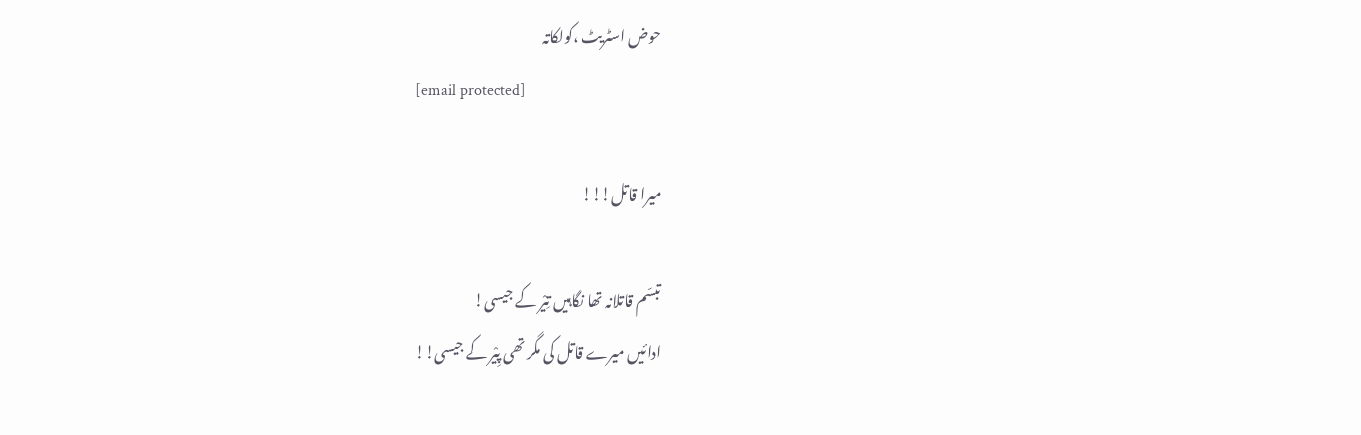حوض اسٹریٹ ،کولکاتہ
[email protected]

میرا قاتل!!!

تبسّم قاتلانہ تھا نگاہیں تِیْر کے جیسی!
ادائیں میرے قاتل کی مگر تھی پِیْر کے جیسی!!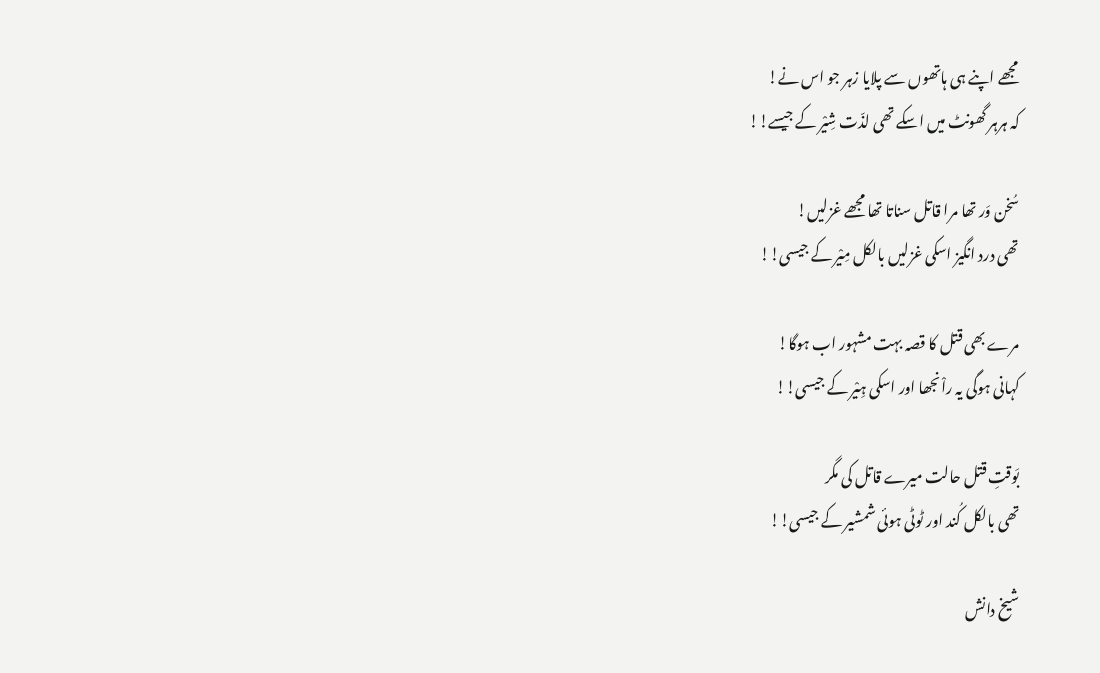مجھے اپنے ہی ہاتھوں سے پلایا زہر جو اس نے!
کہ ہرہر گھونٹ میں اسکے تھی لذّت شِیْر کے جیسے!!

سُخن وَر تھا مرا قاتل سناتا تھا مجھے غزلیں!
تھی درد انگیز اسکی غزلیں بالکل مِیْر کے جیسی!!

مرے بھی قتل کا قصہ بہت مشہور اب ہوگا!
کہانی ہوگی یہ راْنجھا اور اسکی ہِیْر کے جیسی!!

بَوقتِ قتل حالت میرے قاتل کی مگر
تھی بالکل کُند اور ٹوٹی ہوئی شمشیر کے جیسی!!

شیخ دانش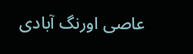عاصی اورنگ آبادی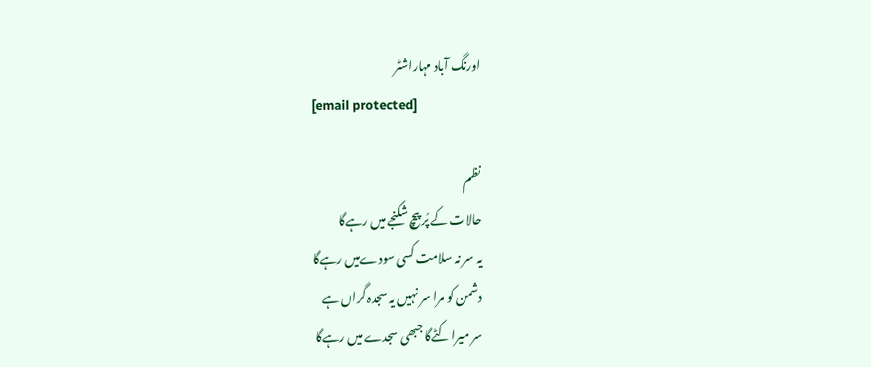اورنگ آباد مہاراشٹر
[email protected]

نظم
حالات کے پُر پیچ شکنجے میں رہےگا
یہ سر نہ سلامت کسی سودےمیں رہےگا
دشمن کو مرا سر نہیں یہ سجدہ گراں ہے
سر میرا کٹےگا جبھی سجدے میں رہےگا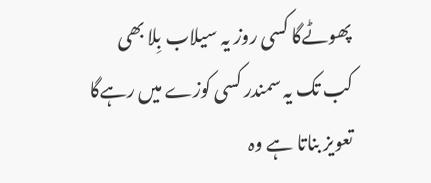پھوٹےگا کسی روز یہ سیلاب بِلا بھی
کب تک یہ سمندر کسی کوزے میں رہےگا
تعویز بناتا ہے وہ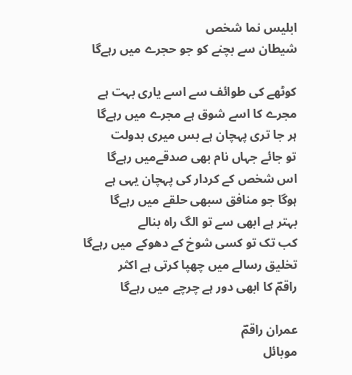ابلیس نما شخص
شیطان سے بچنے کو جو حجرے میں رہےگا

کوٹھے کی طوائف سے اسے یاری بہت ہے
مجرے کا اسے شوق ہے مجرے میں رہےگا
ہر جا تری پہچان ہے بس میری بدولت
تو جائے جہاں نام بھی صدقےمیں رہےگا
اس شخص کے کردار کی پہچان یہی ہے
ہوگا جو منافق سبھی حلقے میں رہےگا
بہتر ہے ابھی سے تو الگ راہ بنالے
کب تک تو کسی شوخ کے دھوکے میں رہےگا
تخلیق رسالے میں چھپا کرتی ہے اکثر
راقمؔ کا ابھی دور ہے چرچے میں رہےگا

عمران راقمؔ
موبائل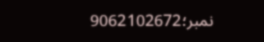نمبر؛9062102672